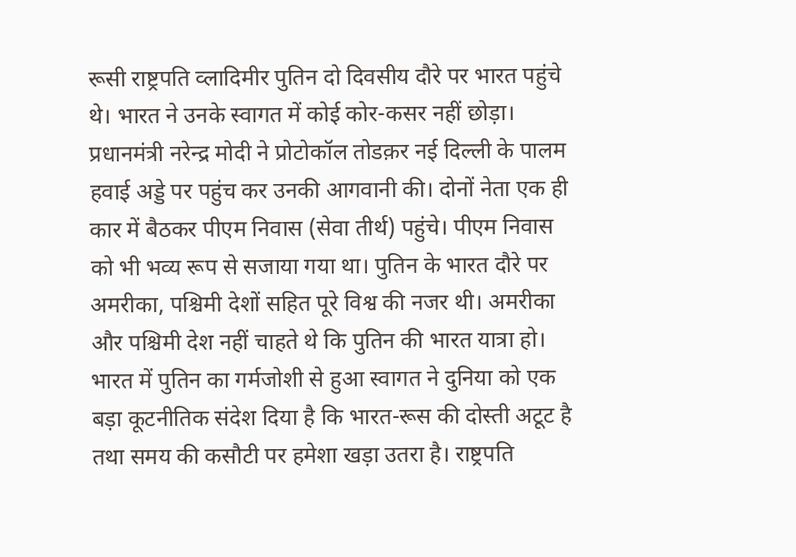रूसी राष्ट्रपति व्लादिमीर पुतिन दो दिवसीय दौरे पर भारत पहुंचे थे। भारत ने उनके स्वागत में कोई कोर-कसर नहीं छोड़ा। प्रधानमंत्री नरेन्द्र मोदी ने प्रोटोकॉल तोडक़र नई दिल्ली के पालम हवाई अड्डे पर पहुंच कर उनकी आगवानी की। दोनों नेता एक ही कार में बैठकर पीएम निवास (सेवा तीर्थ) पहुंचे। पीएम निवास को भी भव्य रूप से सजाया गया था। पुतिन के भारत दौरे पर अमरीका, पश्चिमी देशों सहित पूरे विश्व की नजर थी। अमरीका और पश्चिमी देश नहीं चाहते थे कि पुतिन की भारत यात्रा हो। भारत में पुतिन का गर्मजोशी से हुआ स्वागत ने दुनिया को एक बड़ा कूटनीतिक संदेश दिया है कि भारत-रूस की दोस्ती अटूट है तथा समय की कसौटी पर हमेशा खड़ा उतरा है। राष्ट्रपति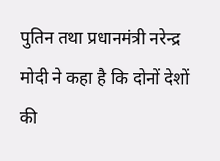पुतिन तथा प्रधानमंत्री नरेन्द्र मोदी ने कहा है कि दोनों देशों की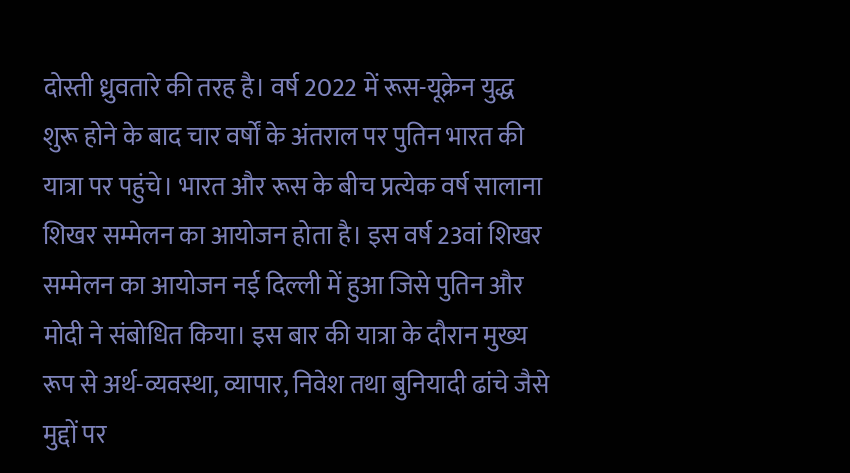दोस्ती ध्रुवतारे की तरह है। वर्ष 2022 में रूस-यूक्रेन युद्ध शुरू होने के बाद चार वर्षों के अंतराल पर पुतिन भारत की यात्रा पर पहुंचे। भारत और रूस के बीच प्रत्येक वर्ष सालाना शिखर सम्मेलन का आयोजन होता है। इस वर्ष 23वां शिखर सम्मेलन का आयोजन नई दिल्ली में हुआ जिसे पुतिन और मोदी ने संबोधित किया। इस बार की यात्रा के दौरान मुख्य रूप से अर्थ-व्यवस्था, व्यापार, निवेश तथा बुनियादी ढांचे जैसे मुद्दों पर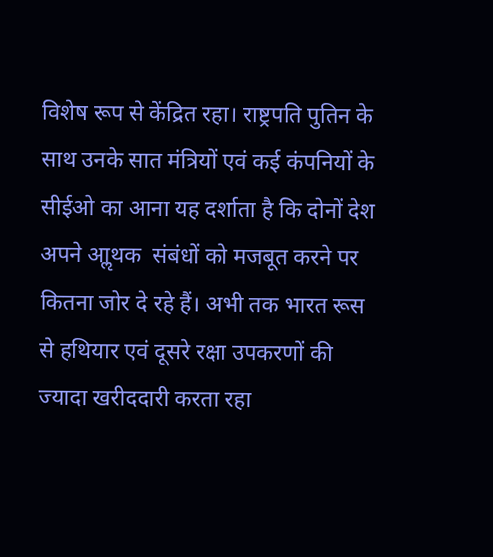विशेष रूप से केंद्रित रहा। राष्ट्रपति पुतिन के साथ उनके सात मंत्रियों एवं कई कंपनियों के सीईओ का आना यह दर्शाता है कि दोनों देश अपने आॢथक  संबंधों को मजबूत करने पर कितना जोर दे रहे हैं। अभी तक भारत रूस से हथियार एवं दूसरे रक्षा उपकरणों की ज्यादा खरीददारी करता रहा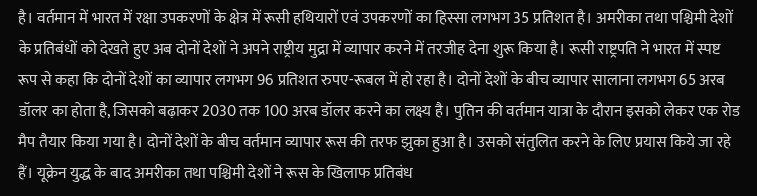है। वर्तमान में भारत में रक्षा उपकरणों के क्षेत्र में रूसी हथियारों एवं उपकरणों का हिस्सा लगभग 35 प्रतिशत है। अमरीका तथा पश्चिमी देशों के प्रतिबंधों को देखते हुए अब दोनों देशों ने अपने राष्ट्रीय मुद्रा में व्यापार करने में तरजीह देना शुरू किया है। रूसी राष्ट्रपति ने भारत में स्पष्ट रूप से कहा कि दोनों देशों का व्यापार लगभग 96 प्रतिशत रुपए-रूबल में हो रहा है। दोनों देशों के बीच व्यापार सालाना लगभग 65 अरब डॉलर का होता है, जिसको बढ़ाकर 2030 तक 100 अरब डॉलर करने का लक्ष्य है। पुतिन की वर्तमान यात्रा के दौरान इसको लेकर एक रोड मैप तैयार किया गया है। दोनों देशों के बीच वर्तमान व्यापार रूस की तरफ झुका हुआ है। उसको संतुलित करने के लिए प्रयास किये जा रहे हैं। यूक्रेन युद्ध के बाद अमरीका तथा पश्चिमी देशों ने रूस के खिलाफ प्रतिबंध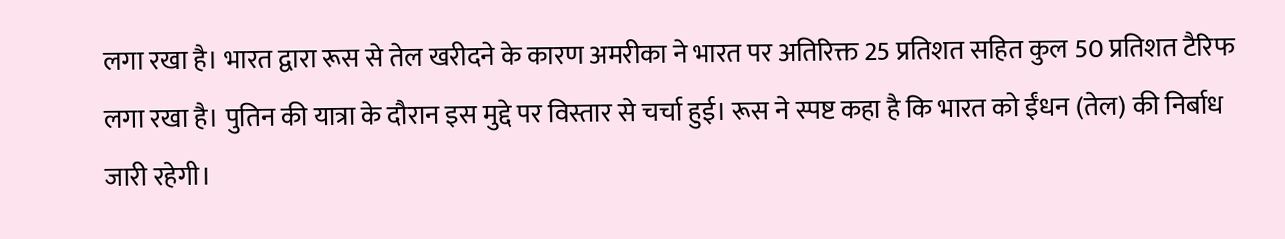लगा रखा है। भारत द्वारा रूस से तेल खरीदने के कारण अमरीका ने भारत पर अतिरिक्त 25 प्रतिशत सहित कुल 50 प्रतिशत टैरिफ लगा रखा है। पुतिन की यात्रा के दौरान इस मुद्दे पर विस्तार से चर्चा हुई। रूस ने स्पष्ट कहा है कि भारत को ईंधन (तेल) की निर्बाध जारी रहेगी।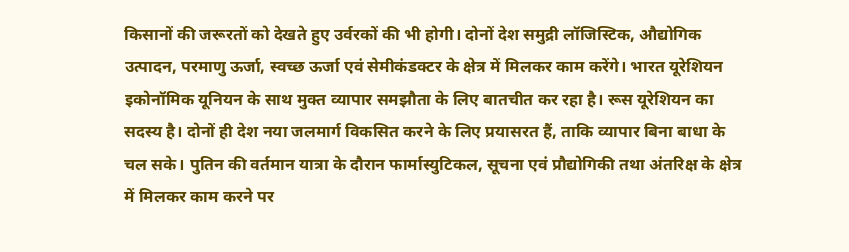किसानों की जरूरतों को देखते हुए उर्वरकों की भी होगी। दोनों देश समुद्री लॉजिस्टिक, औद्योगिक उत्पादन, परमाणु ऊर्जा, स्वच्छ ऊर्जा एवं सेमीकंडक्टर के क्षेत्र में मिलकर काम करेंगे। भारत यूरेशियन इकोनॉमिक यूनियन के साथ मुक्त व्यापार समझौता के लिए बातचीत कर रहा है। रूस यूरेशियन का सदस्य है। दोनों ही देश नया जलमार्ग विकसित करने के लिए प्रयासरत हैं, ताकि व्यापार बिना बाधा के चल सके। पुतिन की वर्तमान यात्रा के दौरान फार्मास्युटिकल, सूचना एवं प्रौद्योगिकी तथा अंतरिक्ष के क्षेत्र में मिलकर काम करने पर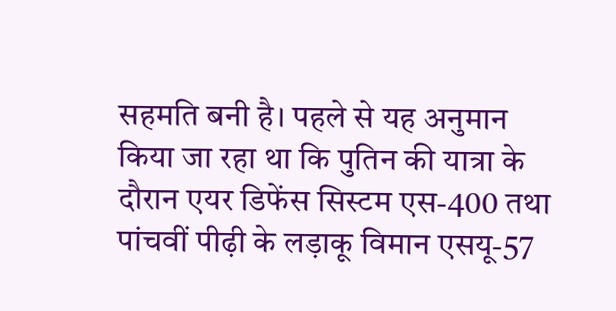सहमति बनी है। पहले से यह अनुमान किया जा रहा था कि पुतिन की यात्रा के दौरान एयर डिफेंस सिस्टम एस-400 तथा पांचवीं पीढ़ी के लड़ाकू विमान एसयू-57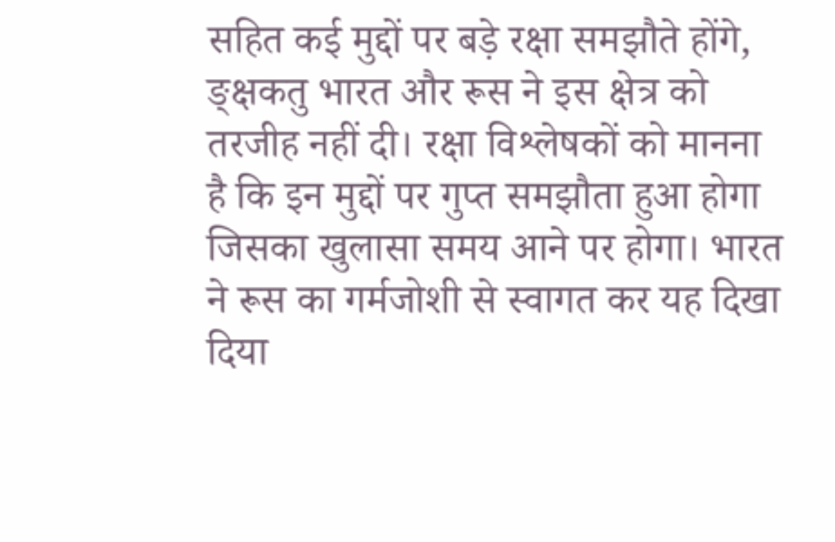सहित कई मुद्दों पर बड़े रक्षा समझौते होंगे, ङ्क्षकतु भारत और रूस ने इस क्षेत्र को तरजीह नहीं दी। रक्षा विश्लेषकों को मानना है कि इन मुद्दों पर गुप्त समझौता हुआ होगा जिसका खुलासा समय आने पर होगा। भारत ने रूस का गर्मजोशी से स्वागत कर यह दिखा दिया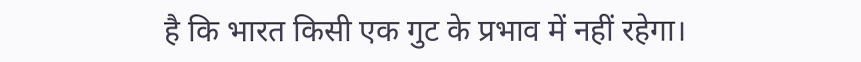है कि भारत किसी एक गुट के प्रभाव में नहीं रहेगा।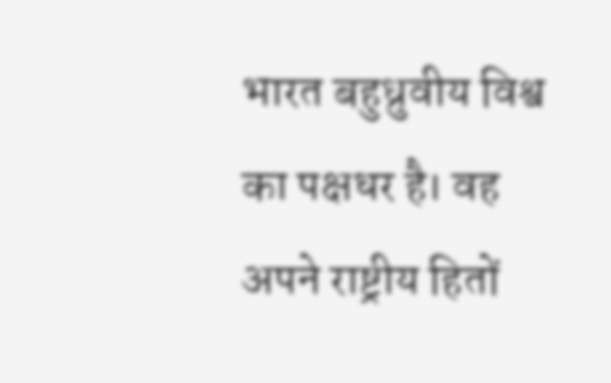भारत बहुध्रुवीय विश्व का पक्षधर है। वह अपने राष्ट्रीय हितों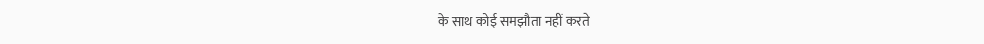के साथ कोई समझौता नहीं करते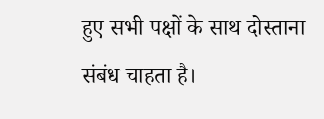हुए सभी पक्षों के साथ दोस्ताना संबंध चाहता है।